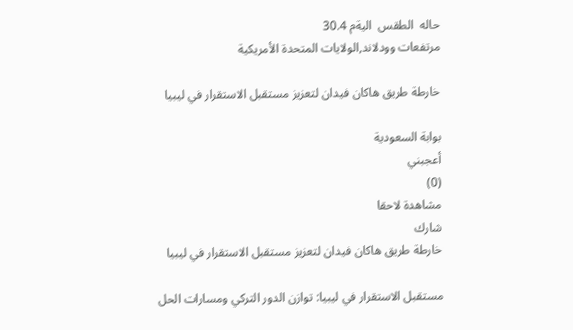حاله  الطقس  اليةم 30.4
مرتفعات وودلاند,الولايات المتحدة الأمريكية

خارطة طريق هاكان فيدان لتعزيز مستقبل الاستقرار في ليبيا

بوابة السعودية
أعجبني
(0)
مشاهدة لاحقا
شارك
خارطة طريق هاكان فيدان لتعزيز مستقبل الاستقرار في ليبيا

مستقبل الاستقرار في ليبيا: توازن الدور التركي ومسارات الحل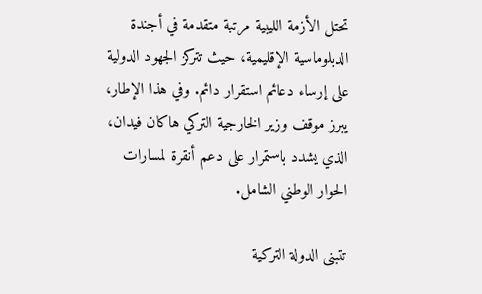تحتل الأزمة الليبية مرتبة متقدمة في أجندة الدبلوماسية الإقليمية، حيث تتركز الجهود الدولية على إرساء دعائم استقرار دائم. وفي هذا الإطار، يبرز موقف وزير الخارجية التركي هاكان فيدان، الذي يشدد باستمرار على دعم أنقرة لمسارات الحوار الوطني الشامل.

تتبنى الدولة التركية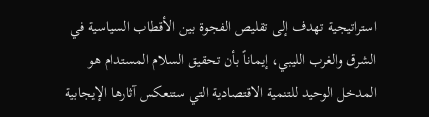استراتيجية تهدف إلى تقليص الفجوة بين الأقطاب السياسية في الشرق والغرب الليبي، إيماناً بأن تحقيق السلام المستدام هو المدخل الوحيد للتنمية الاقتصادية التي ستنعكس آثارها الإيجابية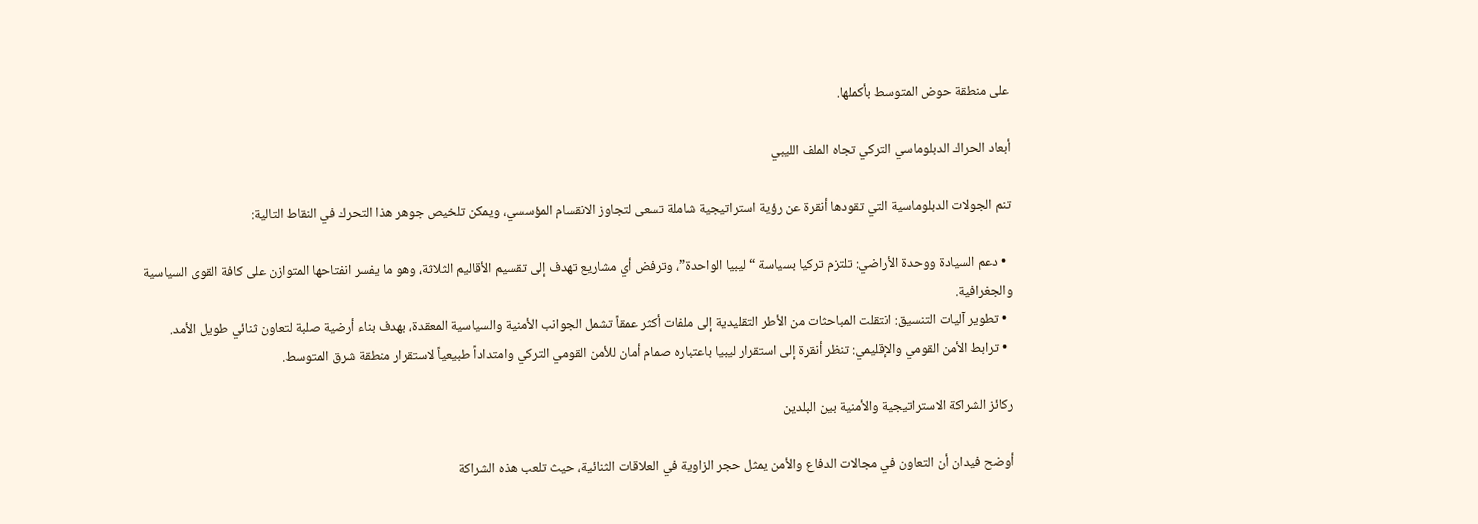على منطقة حوض المتوسط بأكملها.

أبعاد الحراك الدبلوماسي التركي تجاه الملف الليبي

تنم الجولات الدبلوماسية التي تقودها أنقرة عن رؤية استراتيجية شاملة تسعى لتجاوز الانقسام المؤسسي، ويمكن تلخيص جوهر هذا التحرك في النقاط التالية:

  • دعم السيادة ووحدة الأراضي: تلتزم تركيا بسياسة “ليبيا الواحدة”، وترفض أي مشاريع تهدف إلى تقسيم الأقاليم الثلاثة، وهو ما يفسر انفتاحها المتوازن على كافة القوى السياسية والجغرافية.
  • تطوير آليات التنسيق: انتقلت المباحثات من الأطر التقليدية إلى ملفات أكثر عمقاً تشمل الجوانب الأمنية والسياسية المعقدة، بهدف بناء أرضية صلبة لتعاون ثنائي طويل الأمد.
  • ترابط الأمن القومي والإقليمي: تنظر أنقرة إلى استقرار ليبيا باعتباره صمام أمان للأمن القومي التركي وامتداداً طبيعياً لاستقرار منطقة شرق المتوسط.

ركائز الشراكة الاستراتيجية والأمنية بين البلدين

أوضح فيدان أن التعاون في مجالات الدفاع والأمن يمثل حجر الزاوية في العلاقات الثنائية، حيث تلعب هذه الشراكة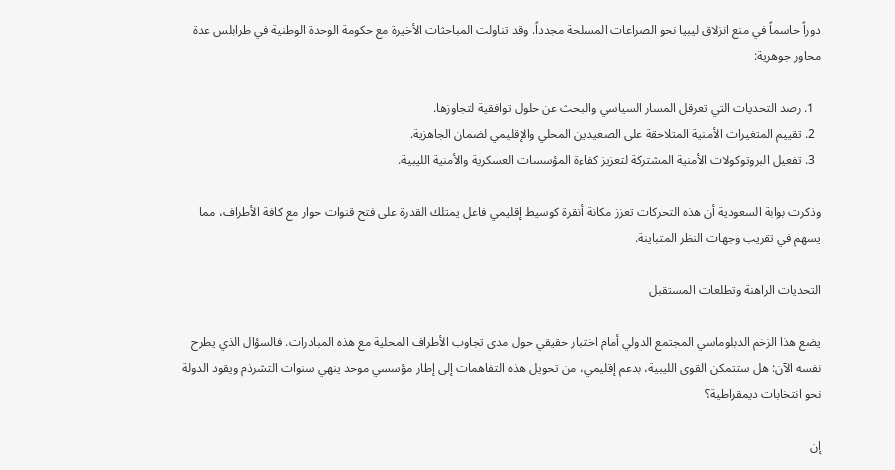دوراً حاسماً في منع انزلاق ليبيا نحو الصراعات المسلحة مجدداً. وقد تناولت المباحثات الأخيرة مع حكومة الوحدة الوطنية في طرابلس عدة محاور جوهرية:

  1. رصد التحديات التي تعرقل المسار السياسي والبحث عن حلول توافقية لتجاوزها.
  2. تقييم المتغيرات الأمنية المتلاحقة على الصعيدين المحلي والإقليمي لضمان الجاهزية.
  3. تفعيل البروتوكولات الأمنية المشتركة لتعزيز كفاءة المؤسسات العسكرية والأمنية الليبية.

وذكرت بوابة السعودية أن هذه التحركات تعزز مكانة أنقرة كوسيط إقليمي فاعل يمتلك القدرة على فتح قنوات حوار مع كافة الأطراف، مما يسهم في تقريب وجهات النظر المتباينة.

التحديات الراهنة وتطلعات المستقبل

يضع هذا الزخم الدبلوماسي المجتمع الدولي أمام اختبار حقيقي حول مدى تجاوب الأطراف المحلية مع هذه المبادرات. فالسؤال الذي يطرح نفسه الآن: هل ستتمكن القوى الليبية، بدعم إقليمي، من تحويل هذه التفاهمات إلى إطار مؤسسي موحد ينهي سنوات التشرذم ويقود الدولة نحو انتخابات ديمقراطية؟

إن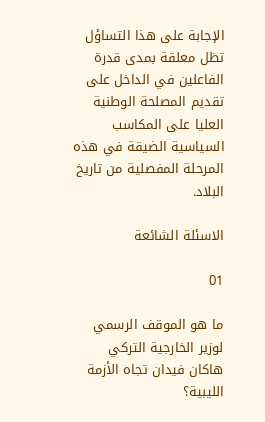الإجابة على هذا التساؤل تظل معلقة بمدى قدرة الفاعلين في الداخل على تقديم المصلحة الوطنية العليا على المكاسب السياسية الضيقة في هذه المرحلة المفصلية من تاريخ البلاد.

الاسئلة الشائعة

01

ما هو الموقف الرسمي لوزير الخارجية التركي هاكان فيدان تجاه الأزمة الليبية؟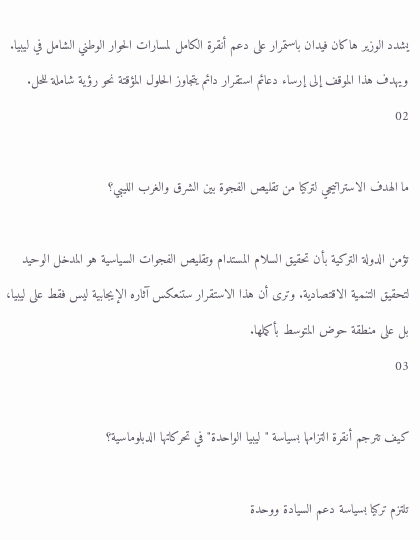يشدد الوزير هاكان فيدان باستمرار على دعم أنقرة الكامل لمسارات الحوار الوطني الشامل في ليبيا. ويهدف هذا الموقف إلى إرساء دعائم استقرار دائم يتجاوز الحلول المؤقتة نحو رؤية شاملة للحل.
02

ما الهدف الاستراتيجي لتركيا من تقليص الفجوة بين الشرق والغرب الليبي؟

تؤمن الدولة التركية بأن تحقيق السلام المستدام وتقليص الفجوات السياسية هو المدخل الوحيد لتحقيق التنمية الاقتصادية. وترى أن هذا الاستقرار ستنعكس آثاره الإيجابية ليس فقط على ليبيا، بل على منطقة حوض المتوسط بأكملها.
03

كيف تترجم أنقرة التزامها بسياسة "ليبيا الواحدة" في تحركاتها الدبلوماسية؟

تلتزم تركيا بسياسة دعم السيادة ووحدة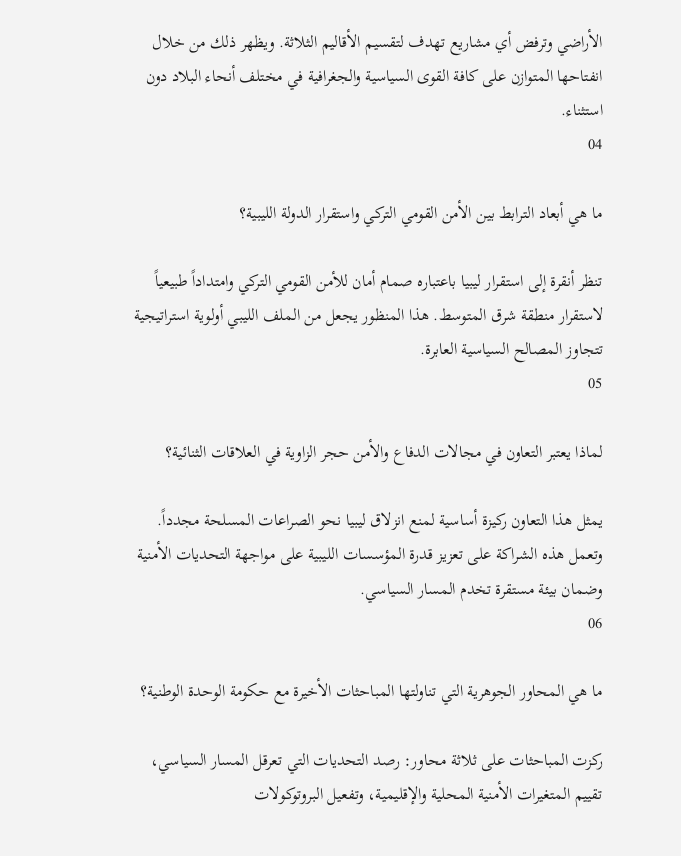الأراضي وترفض أي مشاريع تهدف لتقسيم الأقاليم الثلاثة. ويظهر ذلك من خلال انفتاحها المتوازن على كافة القوى السياسية والجغرافية في مختلف أنحاء البلاد دون استثناء.
04

ما هي أبعاد الترابط بين الأمن القومي التركي واستقرار الدولة الليبية؟

تنظر أنقرة إلى استقرار ليبيا باعتباره صمام أمان للأمن القومي التركي وامتداداً طبيعياً لاستقرار منطقة شرق المتوسط. هذا المنظور يجعل من الملف الليبي أولوية استراتيجية تتجاوز المصالح السياسية العابرة.
05

لماذا يعتبر التعاون في مجالات الدفاع والأمن حجر الزاوية في العلاقات الثنائية؟

يمثل هذا التعاون ركيزة أساسية لمنع انزلاق ليبيا نحو الصراعات المسلحة مجدداً. وتعمل هذه الشراكة على تعزيز قدرة المؤسسات الليبية على مواجهة التحديات الأمنية وضمان بيئة مستقرة تخدم المسار السياسي.
06

ما هي المحاور الجوهرية التي تناولتها المباحثات الأخيرة مع حكومة الوحدة الوطنية؟

ركزت المباحثات على ثلاثة محاور: رصد التحديات التي تعرقل المسار السياسي، تقييم المتغيرات الأمنية المحلية والإقليمية، وتفعيل البروتوكولات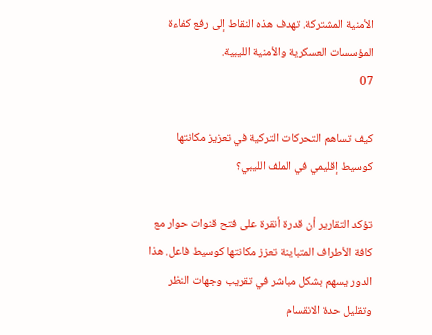الأمنية المشتركة. تهدف هذه النقاط إلى رفع كفاءة المؤسسات العسكرية والأمنية الليبية.
07

كيف تساهم التحركات التركية في تعزيز مكانتها كوسيط إقليمي في الملف الليبي؟

تؤكد التقارير أن قدرة أنقرة على فتح قنوات حوار مع كافة الأطراف المتباينة تعزز مكانتها كوسيط فاعل. هذا الدور يسهم بشكل مباشر في تقريب وجهات النظر وتقليل حدة الانقسام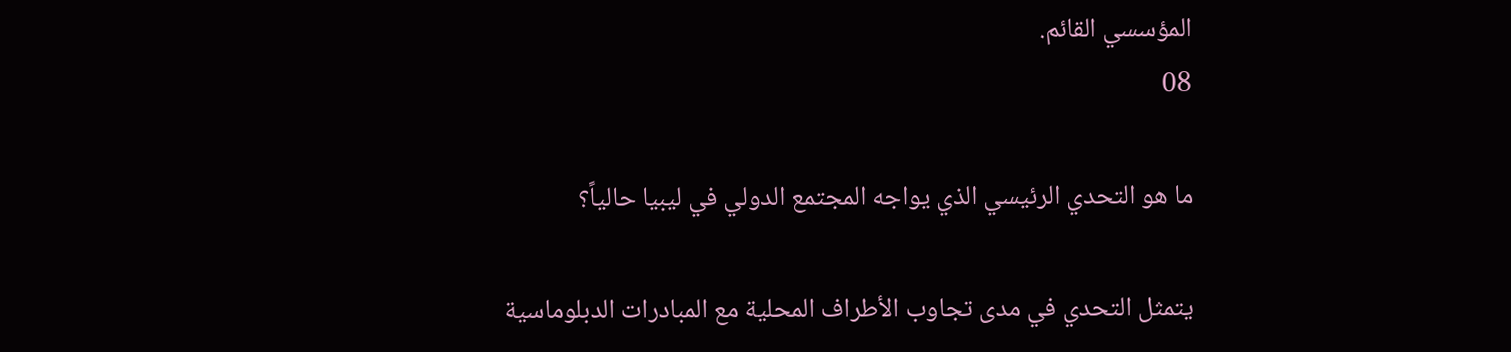المؤسسي القائم.
08

ما هو التحدي الرئيسي الذي يواجه المجتمع الدولي في ليبيا حالياً؟

يتمثل التحدي في مدى تجاوب الأطراف المحلية مع المبادرات الدبلوماسية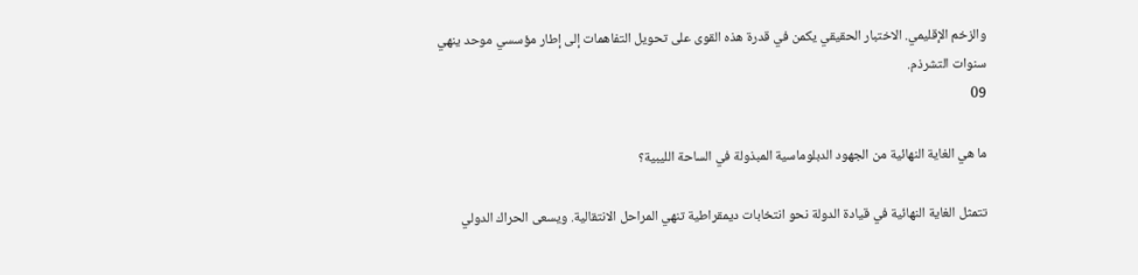والزخم الإقليمي. الاختبار الحقيقي يكمن في قدرة هذه القوى على تحويل التفاهمات إلى إطار مؤسسي موحد ينهي سنوات التشرذم.
09

ما هي الغاية النهائية من الجهود الدبلوماسية المبذولة في الساحة الليبية؟

تتمثل الغاية النهائية في قيادة الدولة نحو انتخابات ديمقراطية تنهي المراحل الانتقالية. ويسعى الحراك الدولي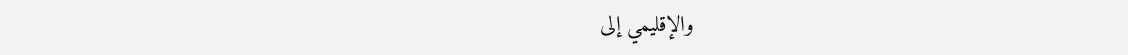والإقليمي إلى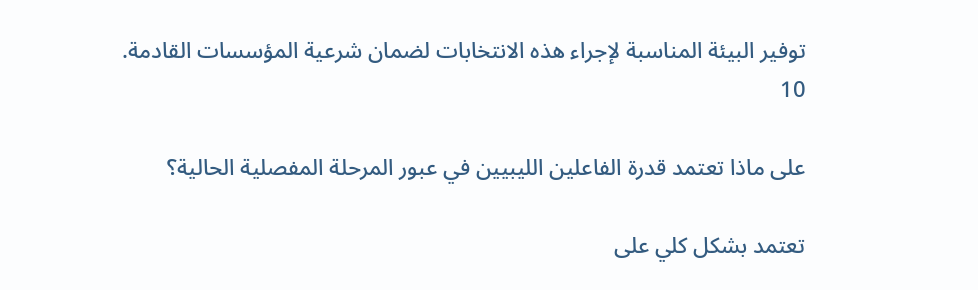توفير البيئة المناسبة لإجراء هذه الانتخابات لضمان شرعية المؤسسات القادمة.
10

على ماذا تعتمد قدرة الفاعلين الليبيين في عبور المرحلة المفصلية الحالية؟

تعتمد بشكل كلي على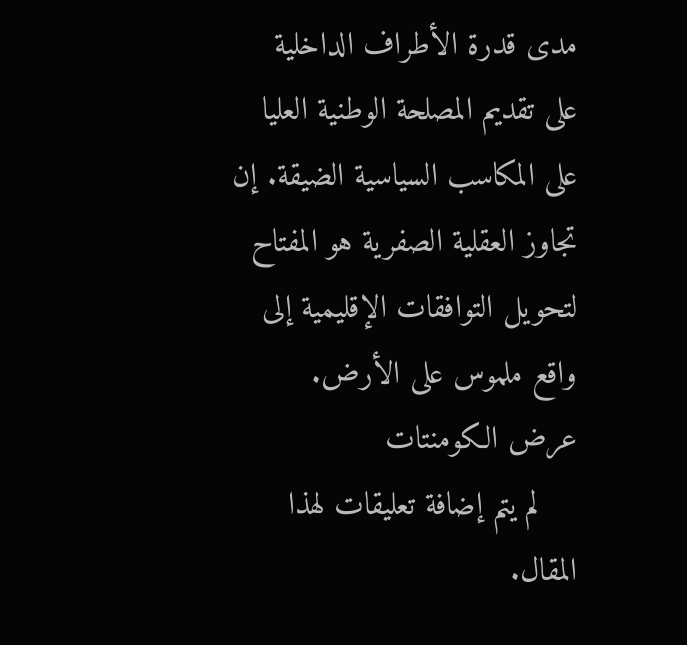مدى قدرة الأطراف الداخلية على تقديم المصلحة الوطنية العليا على المكاسب السياسية الضيقة. إن تجاوز العقلية الصفرية هو المفتاح لتحويل التوافقات الإقليمية إلى واقع ملموس على الأرض.
عرض الكومنتات
    لم يتم إضافة تعليقات لهذا المقال.